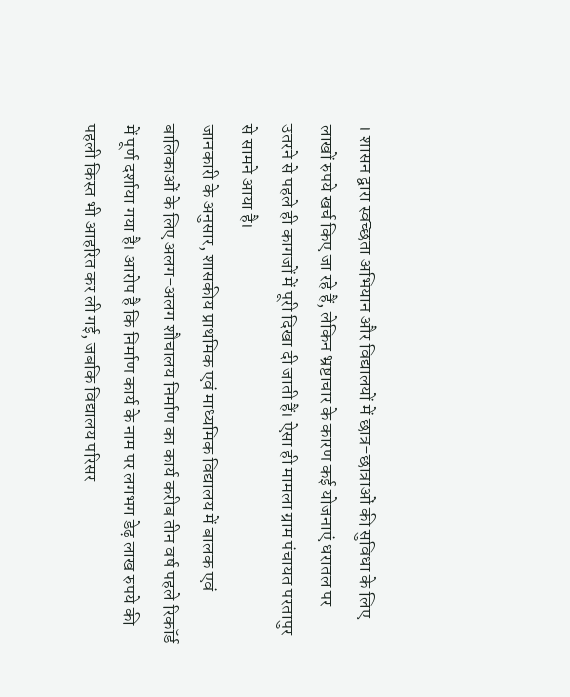। शासन द्वारा स्वच्छता अभियान और विद्यालयों में छात्र-छात्राओं की सुविधा के लिए लाखों रुपये खर्च किए जा रहे हैं, लेकिन भ्रष्टाचार के कारण कई योजनाएं धरातल पर उतरने से पहले ही कागजों में पूरी दिखा दी जाती हैं। ऐसा ही मामला ग्राम पंचायत परतापुर से सामने आया है।
जानकारी के अनुसार, शासकीय प्राथमिक एवं माध्यमिक विद्यालय में बालक एवं बालिकाओं के लिए अलग-अलग शौचालय निर्माण का कार्य करीब तीन वर्ष पहले रिकॉर्ड में पूर्ण दर्शाया गया है। आरोप है कि निर्माण कार्य के नाम पर लगभग डेढ़ लाख रुपये की पहली किस्त भी आहरित कर ली गई, जबकि विद्यालय परिसर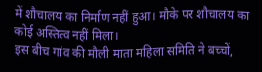में शौचालय का निर्माण नहीं हुआ। मौके पर शौचालय का कोई अस्तित्व नहीं मिला।
इस बीच गांव की मौली माता महिला समिति ने बच्चों,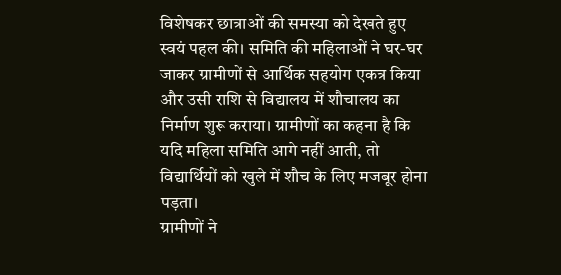विशेषकर छात्राओं की समस्या को देखते हुए स्वयं पहल की। समिति की महिलाओं ने घर-घर जाकर ग्रामीणों से आर्थिक सहयोग एकत्र किया और उसी राशि से विद्यालय में शौचालय का निर्माण शुरू कराया। ग्रामीणों का कहना है कि यदि महिला समिति आगे नहीं आती, तो विद्यार्थियों को खुले में शौच के लिए मजबूर होना पड़ता।
ग्रामीणों ने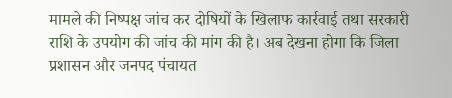मामले की निष्पक्ष जांच कर दोषियों के खिलाफ कार्रवाई तथा सरकारी राशि के उपयोग की जांच की मांग की है। अब देखना होगा कि जिला प्रशासन और जनपद पंचायत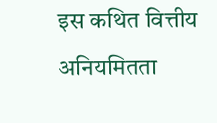इस कथित वित्तीय अनियमितता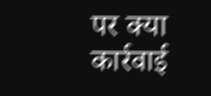पर क्या कार्रवाई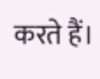करते हैं।